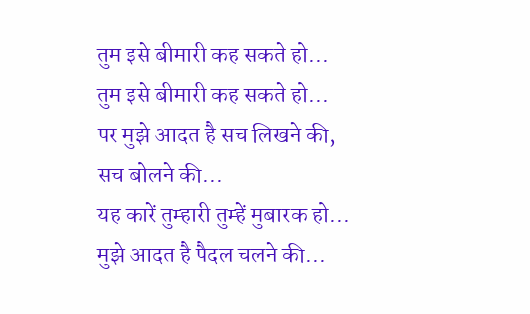तुम इसे बीमारी कह सकते हो...
तुम इसे बीमारी कह सकते हो...
पर मुझे आदत है सच लिखने की,
सच बोलने की...
यह कारें तुम्हारी तुम्हें मुबारक हो...
मुझे आदत है पैदल चलने की...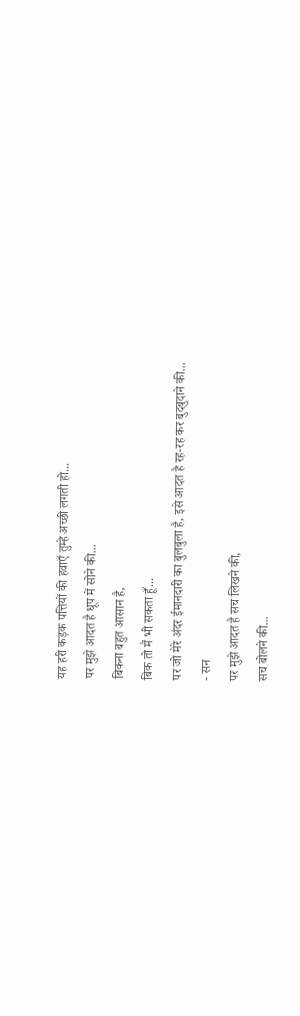यह हरी कड़क पत्तियों की हवाएँ तुम्हे अच्छी लगती हो...
पर मुझे आदत है धूप में सोने की...
बिकना बहुत आसान है,
बिक तो मैं भी सकता हूँ...
पर जो मेरे अंदर ईमानदारी का बुलबुला है, इसे आदत है रह-रह कर बुदबुदाने की...
- सन
पर मुझे आदत है सच लिखने की,
सच बोलने की...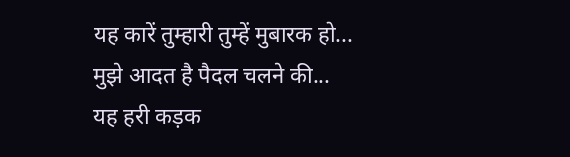यह कारें तुम्हारी तुम्हें मुबारक हो...
मुझे आदत है पैदल चलने की...
यह हरी कड़क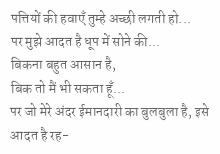पत्तियों की हवाएँ तुम्हे अच्छी लगती हो...
पर मुझे आदत है धूप में सोने की...
बिकना बहुत आसान है,
बिक तो मैं भी सकता हूँ...
पर जो मेरे अंदर ईमानदारी का बुलबुला है, इसे आदत है रह-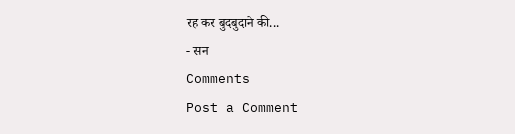रह कर बुदबुदाने की...
- सन
Comments
Post a Comment